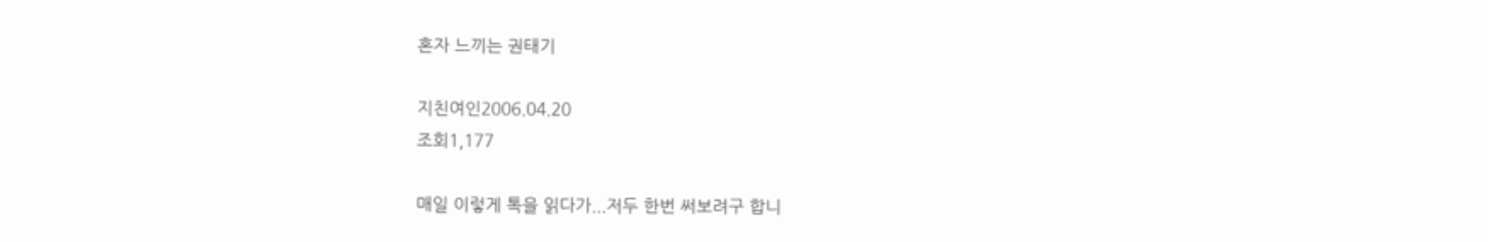혼자 느끼는 권태기

지친여인2006.04.20
조회1,177

매일 이렇게 톡을 읽다가...저두 한번 써보려구 합니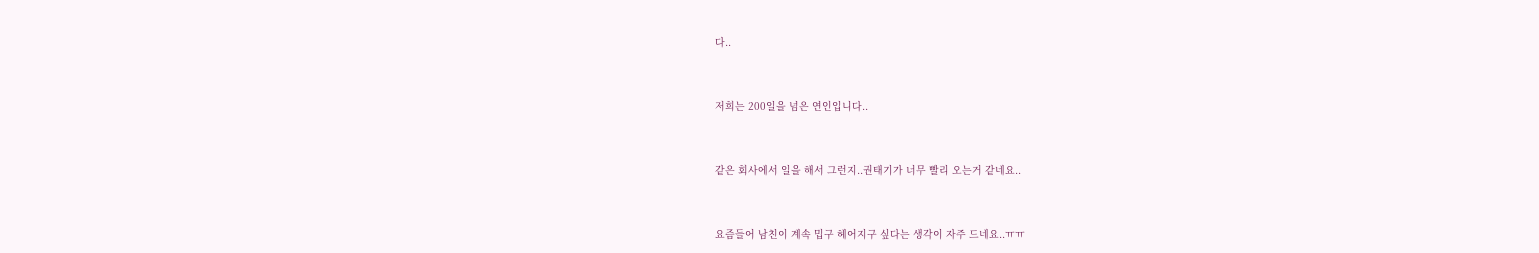다..



저희는 200일을 넘은 연인입니다..



같은 회사에서 일을 해서 그런지..권태기가 너무 빨리 오는거 같네요..



요즘들어 남친이 계속 밉구 헤어지구 싶다는 생각이 자주 드네요..ㅠㅠ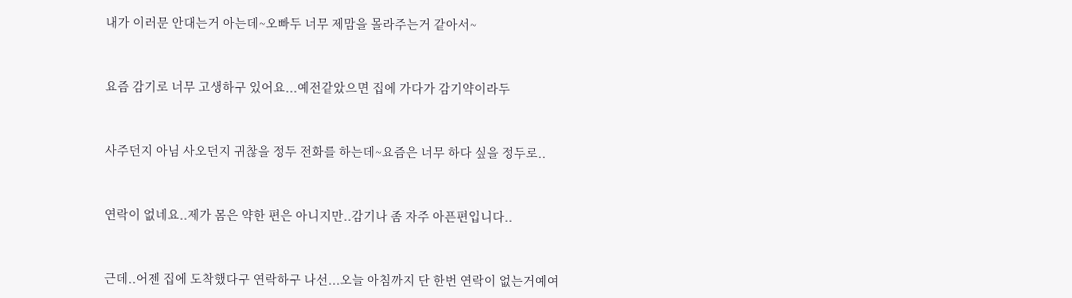내가 이러문 안대는거 아는데~오빠두 너무 제맘을 몰라주는거 같아서~



요즘 감기로 너무 고생하구 있어요...예전같았으면 집에 가다가 감기약이라두



사주던지 아님 사오던지 귀찮을 정두 전화를 하는데~요즘은 너무 하다 싶을 정두로..



연락이 없네요..제가 몸은 약한 편은 아니지만..감기나 좀 자주 아픈편입니다..



근데..어젠 집에 도착했다구 연락하구 나선...오늘 아침까지 단 한번 연락이 없는거예여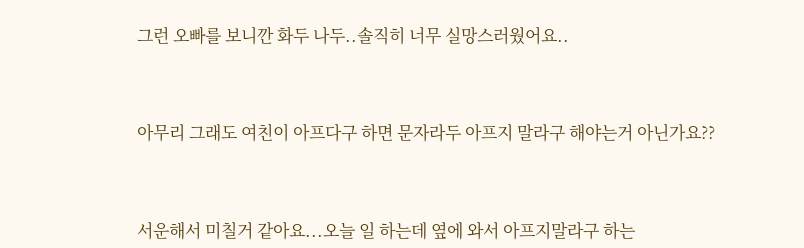그런 오빠를 보니깐 화두 나두..솔직히 너무 실망스러웠어요..



아무리 그래도 여친이 아프다구 하면 문자라두 아프지 말라구 해야는거 아닌가요??



서운해서 미칠거 같아요...오늘 일 하는데 옆에 와서 아프지말라구 하는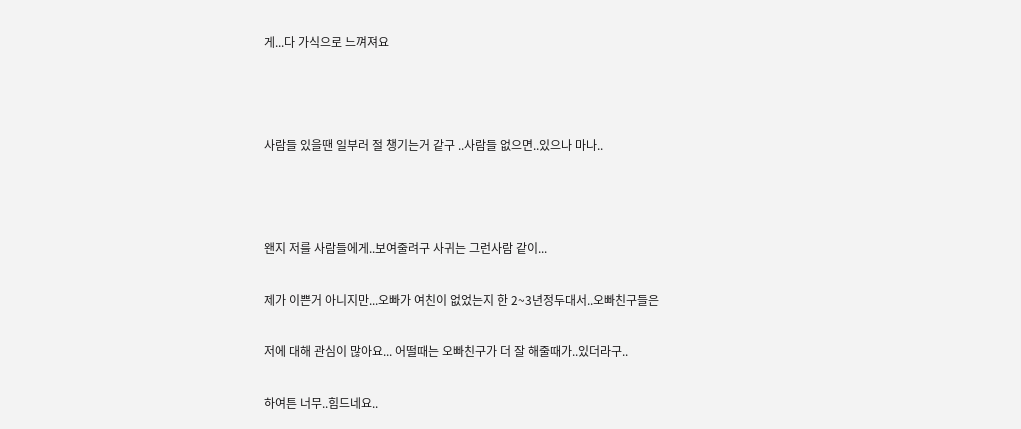게...다 가식으로 느껴져요



사람들 있을땐 일부러 절 챙기는거 같구 ..사람들 없으면..있으나 마나..



왠지 저를 사람들에게..보여줄려구 사귀는 그런사람 같이...

제가 이쁜거 아니지만...오빠가 여친이 없었는지 한 2~3년정두대서..오빠친구들은

저에 대해 관심이 많아요... 어떨때는 오빠친구가 더 잘 해줄때가..있더라구..

하여튼 너무..힘드네요..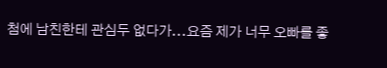첨에 남친한테 관심두 없다가...요즘 제가 너무 오빠를 좋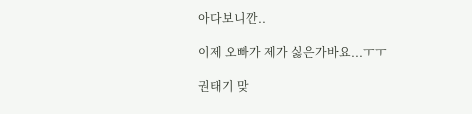아다보니깐..

이제 오빠가 제가 싫은가바요...ㅜㅜ

권태기 맞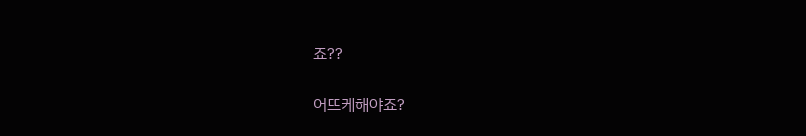죠??

어뜨케해야죠?